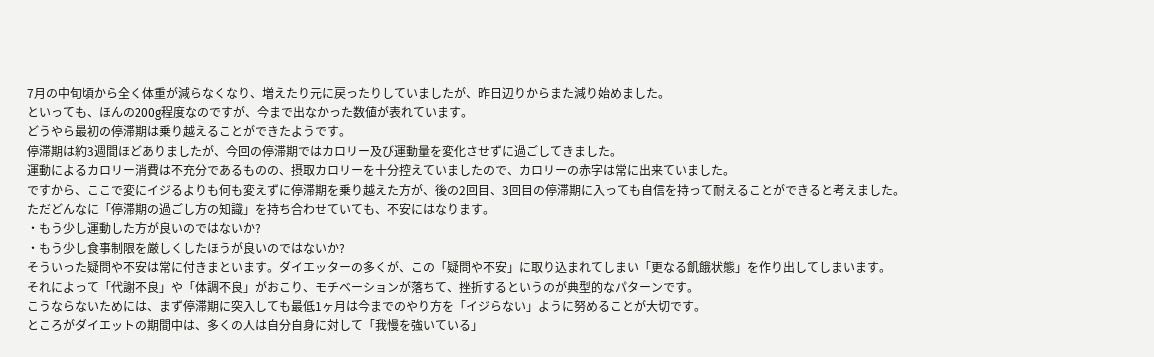7月の中旬頃から全く体重が減らなくなり、増えたり元に戻ったりしていましたが、昨日辺りからまた減り始めました。
といっても、ほんの200g程度なのですが、今まで出なかった数値が表れています。
どうやら最初の停滞期は乗り越えることができたようです。
停滞期は約3週間ほどありましたが、今回の停滞期ではカロリー及び運動量を変化させずに過ごしてきました。
運動によるカロリー消費は不充分であるものの、摂取カロリーを十分控えていましたので、カロリーの赤字は常に出来ていました。
ですから、ここで変にイジるよりも何も変えずに停滞期を乗り越えた方が、後の2回目、3回目の停滞期に入っても自信を持って耐えることができると考えました。
ただどんなに「停滞期の過ごし方の知識」を持ち合わせていても、不安にはなります。
・もう少し運動した方が良いのではないか?
・もう少し食事制限を厳しくしたほうが良いのではないか?
そういった疑問や不安は常に付きまといます。ダイエッターの多くが、この「疑問や不安」に取り込まれてしまい「更なる飢餓状態」を作り出してしまいます。
それによって「代謝不良」や「体調不良」がおこり、モチベーションが落ちて、挫折するというのが典型的なパターンです。
こうならないためには、まず停滞期に突入しても最低1ヶ月は今までのやり方を「イジらない」ように努めることが大切です。
ところがダイエットの期間中は、多くの人は自分自身に対して「我慢を強いている」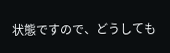状態ですので、どうしても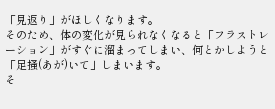「見返り」がほしくなります。
そのため、体の変化が見られなくなると「フラストレーション」がすぐに溜まってしまい、何とかしようと「足掻(あが)いて」しまいます。
そ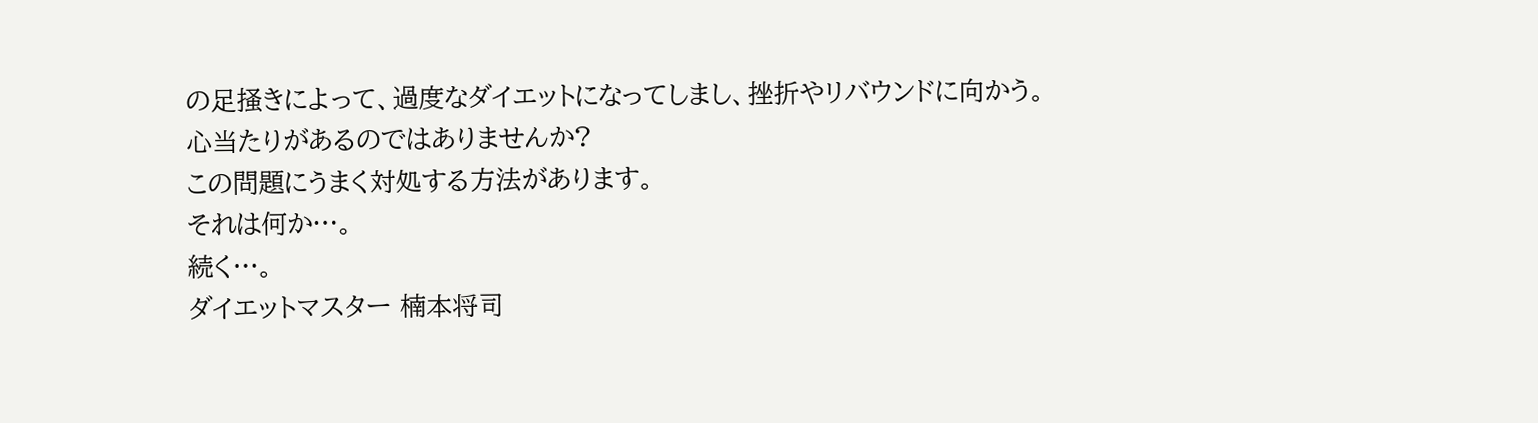の足掻きによって、過度なダイエットになってしまし、挫折やリバウンドに向かう。
心当たりがあるのではありませんか?
この問題にうまく対処する方法があります。
それは何か…。
続く…。
ダイエットマスター 楠本将司